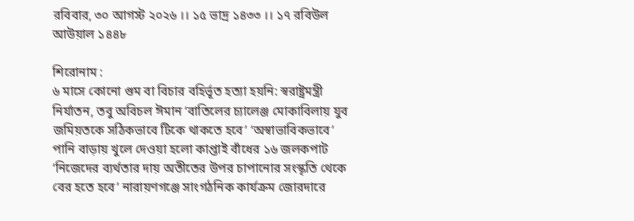রবিবার, ৩০ আগস্ট ২০২৬ ।। ১৫ ভাদ্র ১৪৩৩ ।। ১৭ রবিউল আউয়াল ১৪৪৮

শিরোনাম :
৬ মাসে কোনো গুম বা বিচার বহির্ভূত হত্যা হয়নি: স্বরাষ্ট্রমন্ত্রী নির্যাতন, তবু অবিচল ঈমান ‘বাতিলের চ্যালেঞ্জ মোকাবিলায় যুব জমিয়তকে সঠিকভাবে টিকে থাকতে হবে’ ‘অস্বাভাবিকভাবে’ পানি বাড়ায় খুলে দেওয়া হলো কাপ্তাই বাঁধের ১৬ জলকপাট ‘নিজেদের ব্যর্থতার দায় অতীতের উপর চাপানোর সংস্কৃতি থেকে বের হতে হবে’ নারায়ণগঞ্জে সাংগঠনিক কার্যক্রম জোরদারে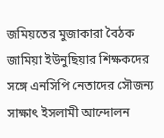জমিয়তের মুজাকারা বৈঠক জামিয়া ইউনুছিয়ার শিক্ষকদের সঙ্গে এনসিপি নেতাদের সৌজন্য সাক্ষাৎ ইসলামী আন্দোলন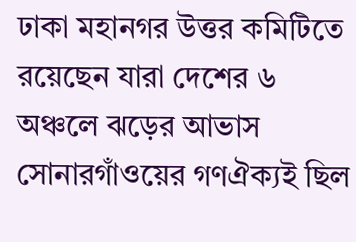ঢাকা মহানগর উত্তর কমিটিতে রয়েছেন যারা দেশের ৬ অঞ্চলে ঝড়ের আভাস সোনারগাঁওয়ের গণঐক্যই ছিল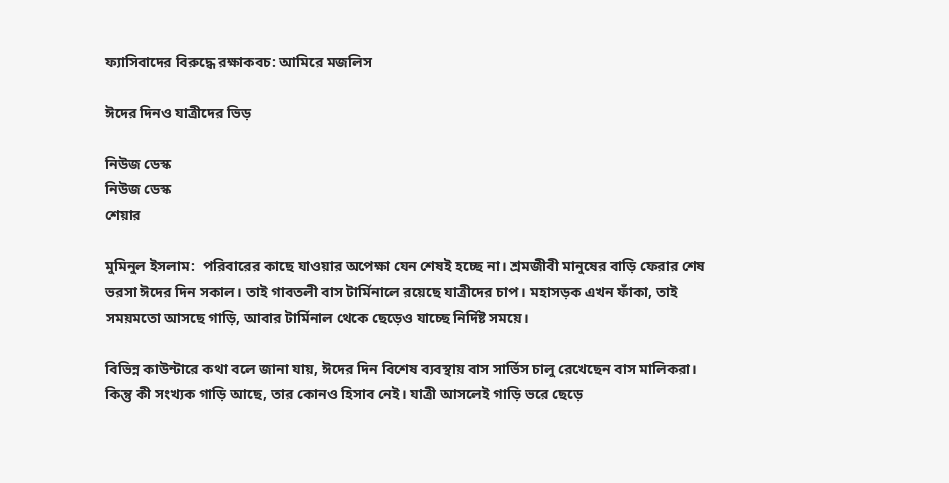ফ্যাসিবাদের বিরুদ্ধে রক্ষাকবচ: আমিরে মজলিস

ঈদের দিনও যাত্রীদের ভিড়

নিউজ ডেস্ক
নিউজ ডেস্ক
শেয়ার

মুমিনুল ইসলাম:  পরিবারের কাছে যাওয়ার অপেক্ষা যেন শেষই হচ্ছে না। শ্রমজীবী মানুষের বাড়ি ফেরার শেষ ভরসা ঈদের দিন সকাল। তাই গাবতলী বাস টার্মিনালে রয়েছে যাত্রীদের চাপ। মহাসড়ক এখন ফাঁকা, তাই সময়মতো আসছে গাড়ি, আবার টার্মিনাল থেকে ছেড়েও যাচ্ছে নির্দিষ্ট সময়ে।

বিভিন্ন কাউন্টারে কথা বলে জানা যায়, ঈদের দিন বিশেষ ব্যবস্থায় বাস সার্ভিস চালু রেখেছেন বাস মালিকরা। কিন্তু কী সংখ্যক গাড়ি আছে, তার কোনও হিসাব নেই। যাত্রী আসলেই গাড়ি ভরে ছেড়ে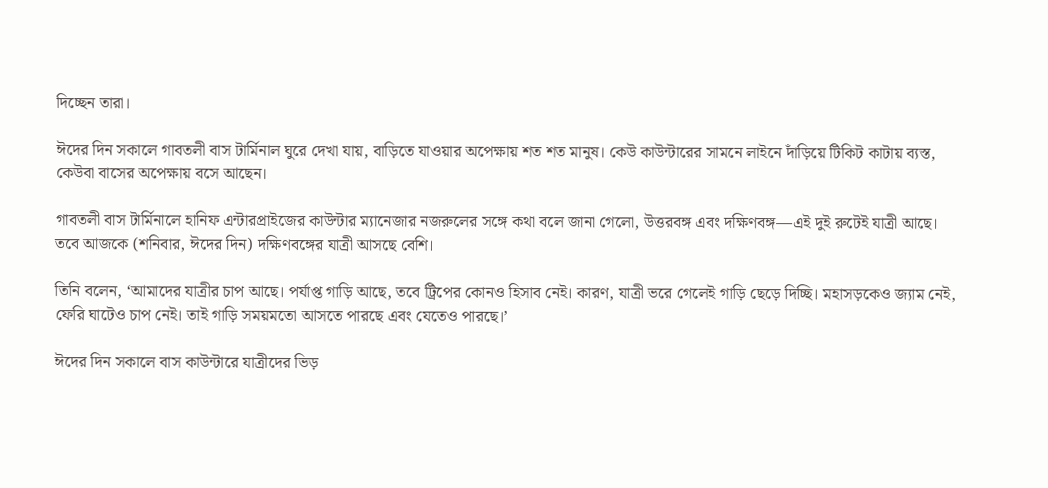দিচ্ছেন তারা।

ঈদের দিন সকালে গাবতলী বাস টার্মিনাল ঘুরে দেখা যায়, বাড়িতে যাওয়ার অপেক্ষায় শত শত মানুষ। কেউ কাউন্টারের সামনে লাইনে দাঁড়িয়ে টিকিট কাটায় ব্যস্ত, কেউবা বাসের অপেক্ষায় বসে আছেন।

গাবতলী বাস টার্মিনালে হানিফ এন্টারপ্রাইজের কাউন্টার ম্যানেজার নজরুলের সঙ্গে কথা বলে জানা গেলো, উত্তরবঙ্গ এবং দক্ষিণবঙ্গ—এই দুই রুটেই যাত্রী আছে। তবে আজকে (শনিবার, ঈদের দিন) দক্ষিণবঙ্গের যাত্রী আসছে বেশি।

তিনি বলেন, ‘আমাদের যাত্রীর চাপ আছে। পর্যাপ্ত গাড়ি আছে, তবে ট্রিপের কোনও হিসাব নেই। কারণ, যাত্রী ভরে গেলেই গাড়ি ছেড়ে দিচ্ছি। মহাসড়কেও জ্যাম নেই, ফেরি ঘাটেও চাপ নেই। তাই গাড়ি সময়মতো আসতে পারছে এবং যেতেও পারছে।’

ঈদের দিন সকালে বাস কাউন্টারে যাত্রীদের ভিড়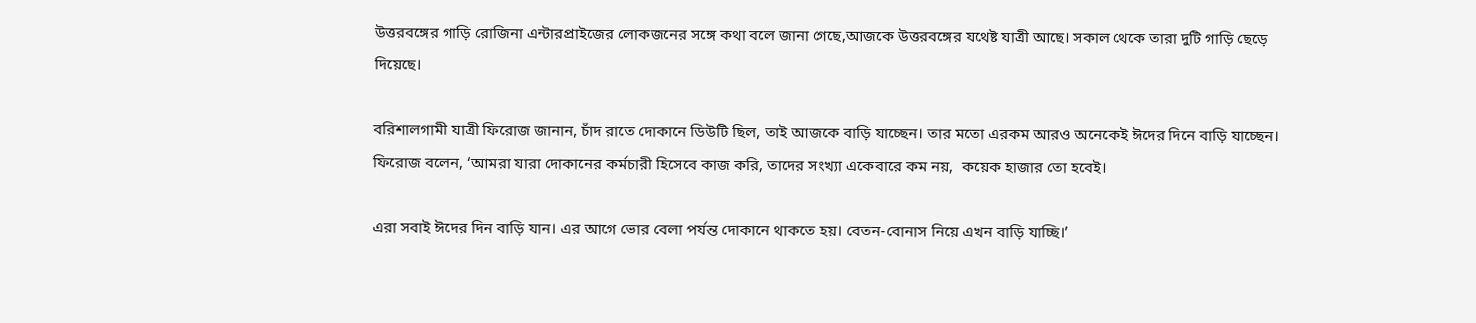উত্তরবঙ্গের গাড়ি রোজিনা এন্টারপ্রাইজের লোকজনের সঙ্গে কথা বলে জানা গেছে,আজকে উত্তরবঙ্গের যথেষ্ট যাত্রী আছে। সকাল থেকে তারা দুটি গাড়ি ছেড়ে দিয়েছে।

বরিশালগামী যাত্রী ফিরোজ জানান, চাঁদ রাতে দোকানে ডিউটি ছিল, তাই আজকে বাড়ি যাচ্ছেন। তার মতো এরকম আরও অনেকেই ঈদের দিনে বাড়ি যাচ্ছেন।  ফিরোজ বলেন, ‘আমরা যারা দোকানের কর্মচারী হিসেবে কাজ করি, তাদের সংখ্যা একেবারে কম নয়,  কয়েক হাজার তো হবেই।

এরা সবাই ঈদের দিন বাড়ি যান। এর আগে ভোর বেলা পর্যন্ত দোকানে থাকতে হয়। বেতন-বোনাস নিয়ে এখন বাড়ি যাচ্ছি।’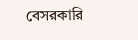বেসরকারি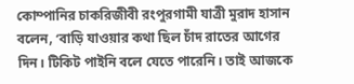কোম্পানির চাকরিজীবী রংপুরগামী যাত্রী মুরাদ হাসান বলেন, ‘বাড়ি যাওয়ার কথা ছিল চাঁদ রাতের আগের দিন। টিকিট পাইনি বলে যেতে পারেনি। তাই আজকে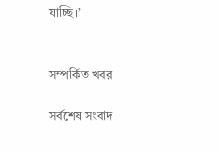যাচ্ছি।’


সম্পর্কিত খবর

সর্বশেষ সংবাদ